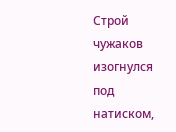Строй чужаков изогнулся под натиском,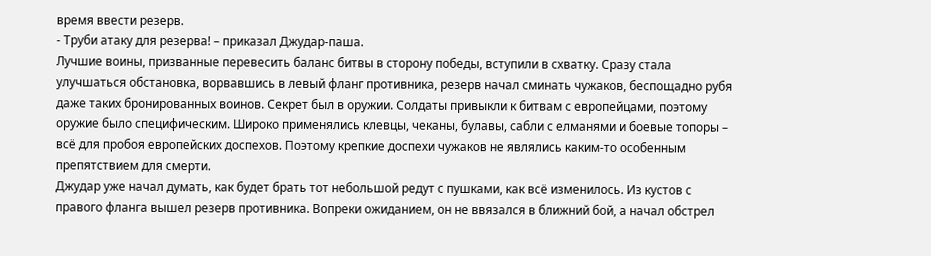время ввести резерв.
- Труби атаку для резерва! – приказал Джудар-паша.
Лучшие воины, призванные перевесить баланс битвы в сторону победы, вступили в схватку. Сразу стала улучшаться обстановка, ворвавшись в левый фланг противника, резерв начал сминать чужаков, беспощадно рубя даже таких бронированных воинов. Секрет был в оружии. Солдаты привыкли к битвам с европейцами, поэтому оружие было специфическим. Широко применялись клевцы, чеканы, булавы, сабли с елманями и боевые топоры – всё для пробоя европейских доспехов. Поэтому крепкие доспехи чужаков не являлись каким-то особенным препятствием для смерти.
Джудар уже начал думать, как будет брать тот небольшой редут с пушками, как всё изменилось. Из кустов с правого фланга вышел резерв противника. Вопреки ожиданием, он не ввязался в ближний бой, а начал обстрел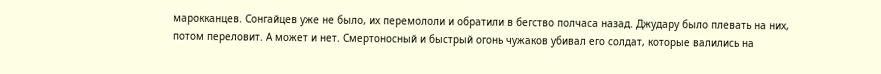марокканцев. Сонгайцев уже не было, их перемололи и обратили в бегство полчаса назад. Джудару было плевать на них, потом переловит. А может и нет. Смертоносный и быстрый огонь чужаков убивал его солдат, которые валились на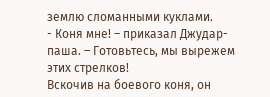землю сломанными куклами.
- Коня мне! – приказал Джудар-паша. – Готовьтесь, мы вырежем этих стрелков!
Вскочив на боевого коня, он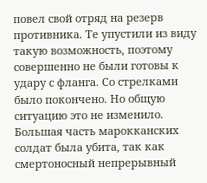повел свой отряд на резерв противника. Те упустили из виду такую возможность, поэтому совершенно не были готовы к удару с фланга. Со стрелками было покончено. Но общую ситуацию это не изменило. Большая часть марокканских солдат была убита, так как смертоносный непрерывный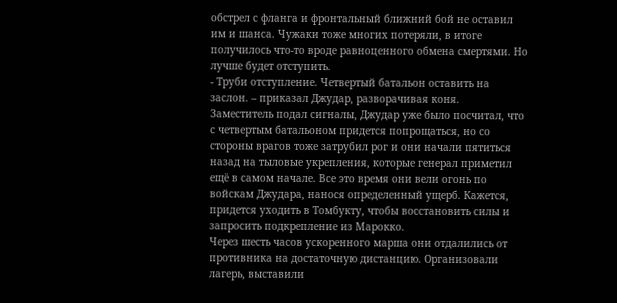обстрел с фланга и фронтальный ближний бой не оставил им и шанса. Чужаки тоже многих потеряли, в итоге получилось что-то вроде равноценного обмена смертями. Но лучше будет отступить.
- Труби отступление. Четвертый батальон оставить на заслон. – приказал Джудар, разворачивая коня.
Заместитель подал сигналы, Джудар уже было посчитал, что с четвертым батальоном придется попрощаться, но со стороны врагов тоже затрубил рог и они начали пятиться назад на тыловые укрепления, которые генерал приметил ещё в самом начале. Все это время они вели огонь по войскам Джудара, нанося определенный ущерб. Кажется, придется уходить в Томбукту, чтобы восстановить силы и запросить подкрепление из Марокко.
Через шесть часов ускоренного марша они отдалились от противника на достаточную дистанцию. Организовали лагерь, выставили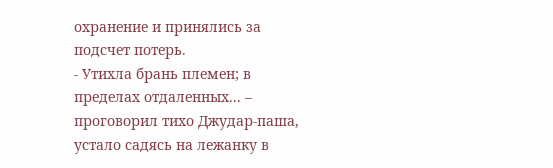охранение и принялись за подсчет потерь.
- Утихла брань племен; в пределах отдаленных... – проговорил тихо Джудар-паша, устало садясь на лежанку в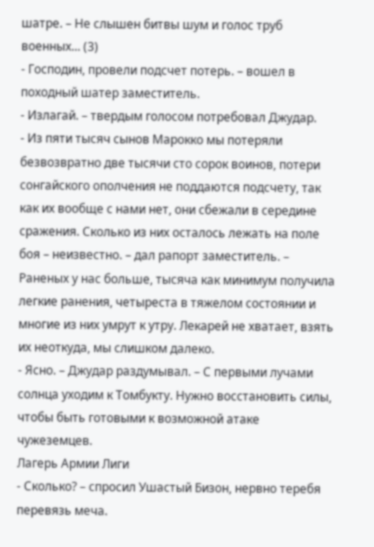шатре. – Не слышен битвы шум и голос труб военных... (3)
- Господин, провели подсчет потерь. – вошел в походный шатер заместитель.
- Излагай. – твердым голосом потребовал Джудар.
- Из пяти тысяч сынов Марокко мы потеряли безвозвратно две тысячи сто сорок воинов, потери сонгайского ополчения не поддаются подсчету, так как их вообще с нами нет, они сбежали в середине сражения. Сколько из них осталось лежать на поле боя – неизвестно. – дал рапорт заместитель. – Раненых у нас больше, тысяча как минимум получила легкие ранения, четыреста в тяжелом состоянии и многие из них умрут к утру. Лекарей не хватает, взять их неоткуда, мы слишком далеко.
- Ясно. – Джудар раздумывал. – С первыми лучами солнца уходим к Томбукту. Нужно восстановить силы, чтобы быть готовыми к возможной атаке чужеземцев.
Лагерь Армии Лиги
- Сколько? – спросил Ушастый Бизон, нервно теребя перевязь меча.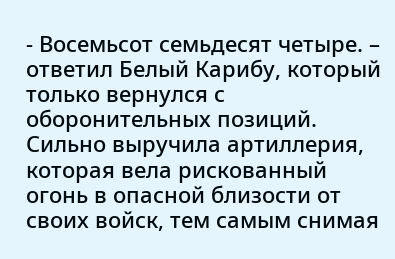- Восемьсот семьдесят четыре. – ответил Белый Карибу, который только вернулся с оборонительных позиций.
Сильно выручила артиллерия, которая вела рискованный огонь в опасной близости от своих войск, тем самым снимая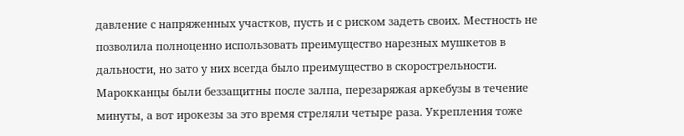давление с напряженных участков, пусть и с риском задеть своих. Местность не позволила полноценно использовать преимущество нарезных мушкетов в дальности, но зато у них всегда было преимущество в скорострельности. Марокканцы были беззащитны после залпа, перезаряжая аркебузы в течение минуты, а вот ирокезы за это время стреляли четыре раза. Укрепления тоже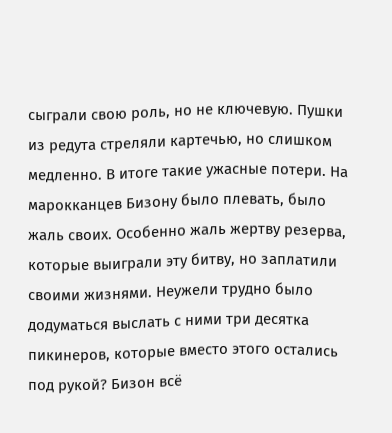сыграли свою роль, но не ключевую. Пушки из редута стреляли картечью, но слишком медленно. В итоге такие ужасные потери. На марокканцев Бизону было плевать, было жаль своих. Особенно жаль жертву резерва, которые выиграли эту битву, но заплатили своими жизнями. Неужели трудно было додуматься выслать с ними три десятка пикинеров, которые вместо этого остались под рукой? Бизон всё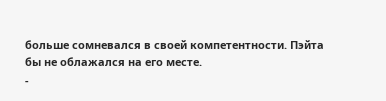больше сомневался в своей компетентности. Пэйта бы не облажался на его месте.
-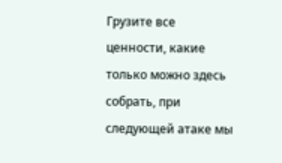Грузите все ценности, какие только можно здесь собрать, при следующей атаке мы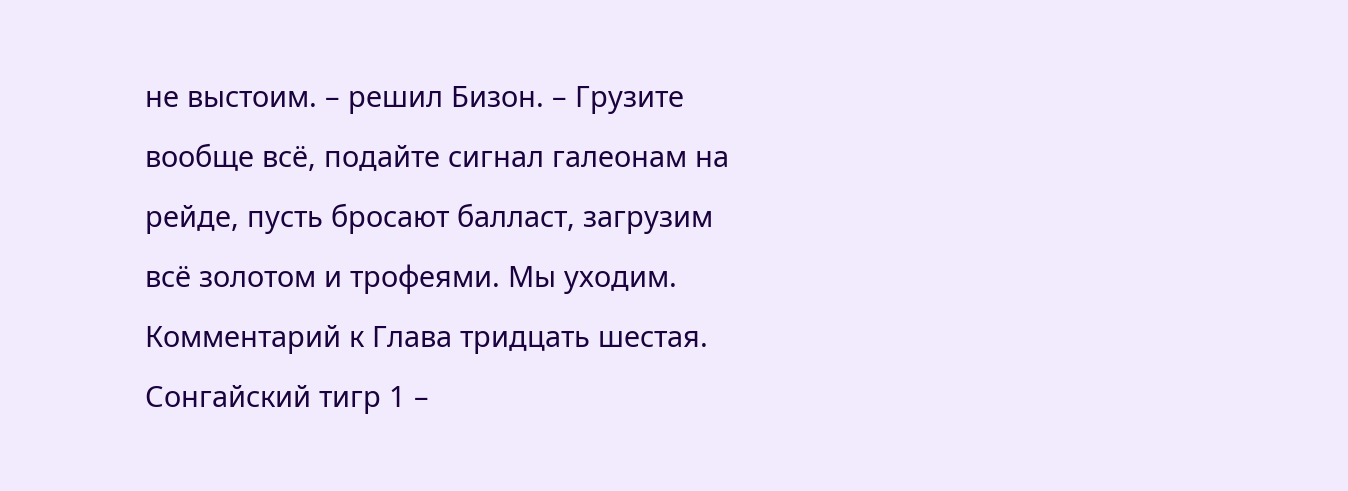не выстоим. – решил Бизон. – Грузите вообще всё, подайте сигнал галеонам на рейде, пусть бросают балласт, загрузим всё золотом и трофеями. Мы уходим.
Комментарий к Глава тридцать шестая. Сонгайский тигр 1 –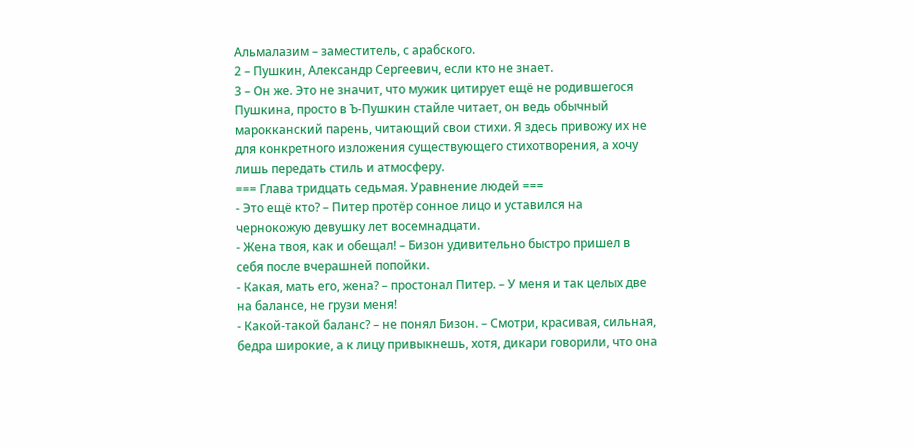Альмалазим – заместитель, с арабского.
2 – Пушкин, Александр Сергеевич, если кто не знает.
3 – Он же. Это не значит, что мужик цитирует ещё не родившегося Пушкина, просто в Ъ-Пушкин стайле читает, он ведь обычный марокканский парень, читающий свои стихи. Я здесь привожу их не для конкретного изложения существующего стихотворения, а хочу лишь передать стиль и атмосферу.
=== Глава тридцать седьмая. Уравнение людей ===
- Это ещё кто? – Питер протёр сонное лицо и уставился на чернокожую девушку лет восемнадцати.
- Жена твоя, как и обещал! – Бизон удивительно быстро пришел в себя после вчерашней попойки.
- Какая, мать его, жена? – простонал Питер. – У меня и так целых две на балансе, не грузи меня!
- Какой-такой баланс? – не понял Бизон. – Смотри, красивая, сильная, бедра широкие, а к лицу привыкнешь, хотя, дикари говорили, что она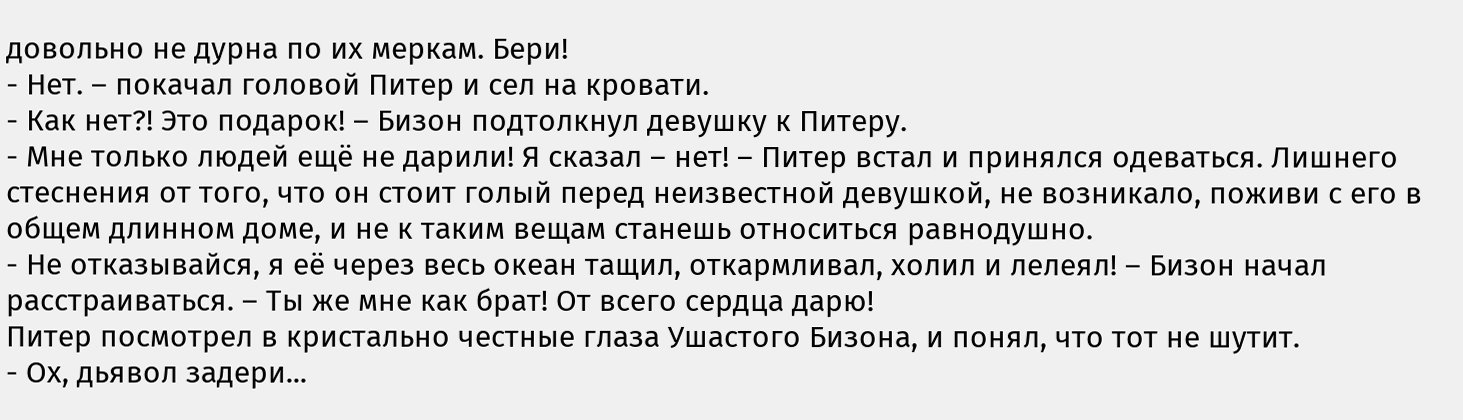довольно не дурна по их меркам. Бери!
- Нет. – покачал головой Питер и сел на кровати.
- Как нет?! Это подарок! – Бизон подтолкнул девушку к Питеру.
- Мне только людей ещё не дарили! Я сказал – нет! – Питер встал и принялся одеваться. Лишнего стеснения от того, что он стоит голый перед неизвестной девушкой, не возникало, поживи с его в общем длинном доме, и не к таким вещам станешь относиться равнодушно.
- Не отказывайся, я её через весь океан тащил, откармливал, холил и лелеял! – Бизон начал расстраиваться. – Ты же мне как брат! От всего сердца дарю!
Питер посмотрел в кристально честные глаза Ушастого Бизона, и понял, что тот не шутит.
- Ох, дьявол задери...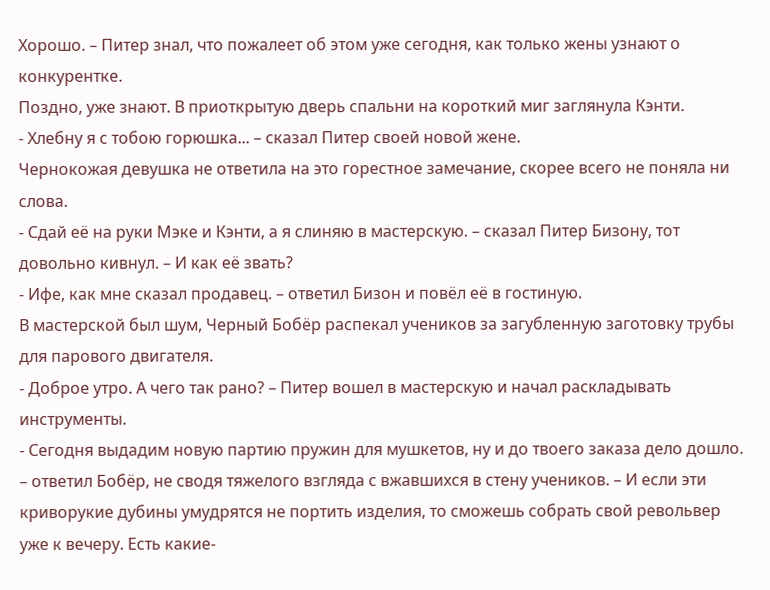Хорошо. – Питер знал, что пожалеет об этом уже сегодня, как только жены узнают о конкурентке.
Поздно, уже знают. В приоткрытую дверь спальни на короткий миг заглянула Кэнти.
- Хлебну я с тобою горюшка... – сказал Питер своей новой жене.
Чернокожая девушка не ответила на это горестное замечание, скорее всего не поняла ни слова.
- Сдай её на руки Мэке и Кэнти, а я слиняю в мастерскую. – сказал Питер Бизону, тот довольно кивнул. – И как её звать?
- Ифе, как мне сказал продавец. – ответил Бизон и повёл её в гостиную.
В мастерской был шум, Черный Бобёр распекал учеников за загубленную заготовку трубы для парового двигателя.
- Доброе утро. А чего так рано? – Питер вошел в мастерскую и начал раскладывать инструменты.
- Сегодня выдадим новую партию пружин для мушкетов, ну и до твоего заказа дело дошло. – ответил Бобёр, не сводя тяжелого взгляда с вжавшихся в стену учеников. – И если эти криворукие дубины умудрятся не портить изделия, то сможешь собрать свой револьвер уже к вечеру. Есть какие-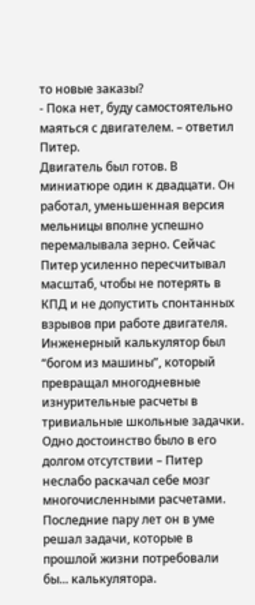то новые заказы?
- Пока нет, буду самостоятельно маяться с двигателем. – ответил Питер.
Двигатель был готов. В миниатюре один к двадцати. Он работал, уменьшенная версия мельницы вполне успешно перемалывала зерно. Сейчас Питер усиленно пересчитывал масштаб, чтобы не потерять в КПД и не допустить спонтанных взрывов при работе двигателя. Инженерный калькулятор был “богом из машины”, который превращал многодневные изнурительные расчеты в тривиальные школьные задачки. Одно достоинство было в его долгом отсутствии – Питер неслабо раскачал себе мозг многочисленными расчетами. Последние пару лет он в уме решал задачи, которые в прошлой жизни потребовали бы... калькулятора.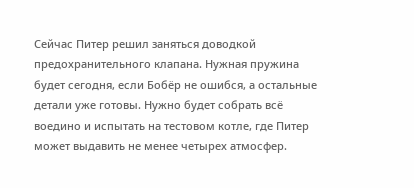Сейчас Питер решил заняться доводкой предохранительного клапана. Нужная пружина будет сегодня, если Бобёр не ошибся, а остальные детали уже готовы. Нужно будет собрать всё воедино и испытать на тестовом котле, где Питер может выдавить не менее четырех атмосфер.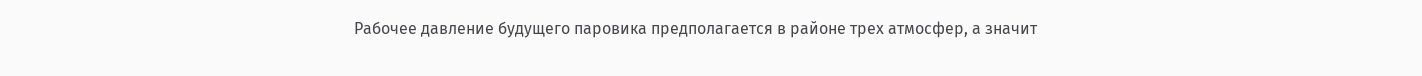Рабочее давление будущего паровика предполагается в районе трех атмосфер, а значит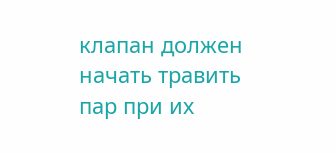клапан должен начать травить пар при их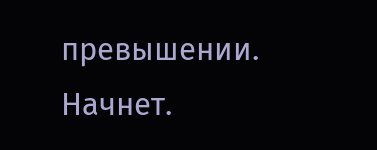превышении. Начнет.